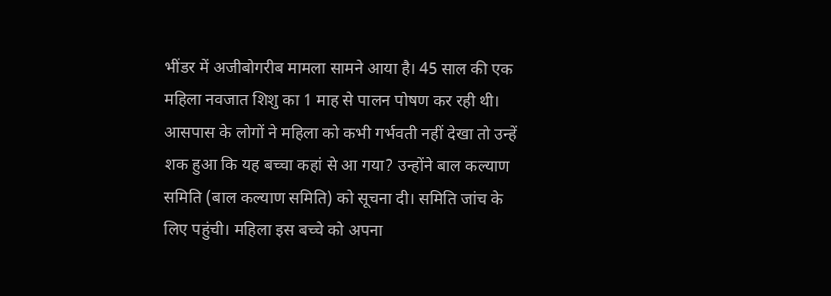भींडर में अजीबोगरीब मामला सामने आया है। 45 साल की एक महिला नवजात शिशु का 1 माह से पालन पोषण कर रही थी। आसपास के लोगों ने महिला को कभी गर्भवती नहीं देखा तो उन्हें शक हुआ कि यह बच्चा कहां से आ गया? उन्होंने बाल कल्याण समिति (बाल कल्याण समिति) को सूचना दी। समिति जांच के लिए पहुंची। महिला इस बच्चे को अपना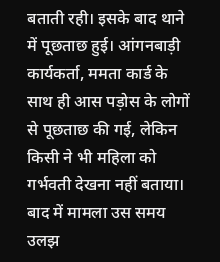बताती रही। इसके बाद थाने में पूछताछ हुई। आंगनबाड़ी कार्यकर्ता, ममता कार्ड के साथ ही आस पड़ोस के लोगों से पूछताछ की गई, लेकिन किसी ने भी महिला को गर्भवती देखना नहीं बताया। बाद में मामला उस समय उलझ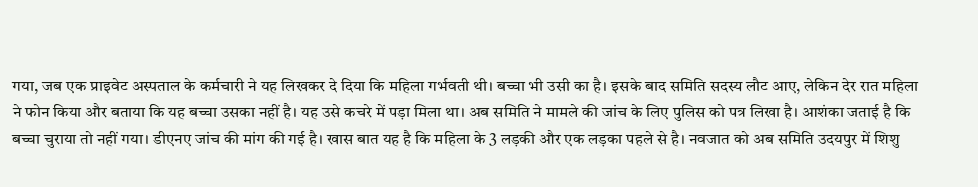गया, जब एक प्राइवेट अस्पताल के कर्मचारी ने यह लिखकर दे दिया कि महिला गर्भवती थी। बच्चा भी उसी का है। इसके बाद समिति सदस्य लौट आए, लेकिन देर रात महिला ने फोन किया और बताया कि यह बच्चा उसका नहीं है। यह उसे कचरे में पड़ा मिला था। अब समिति ने मामले की जांच के लिए पुलिस को पत्र लिखा है। आशंका जताई है कि बच्चा चुराया तो नहीं गया। डीएनए जांच की मांग की गई है। खास बात यह है कि महिला के 3 लड़की और एक लड़का पहले से है। नवजात को अब समिति उदयपुर में शिशु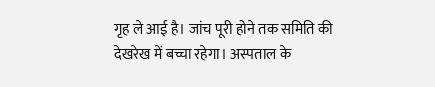गृह ले आई है। जांच पूरी होने तक समिति की देखरेख में बच्चा रहेगा। अस्पताल के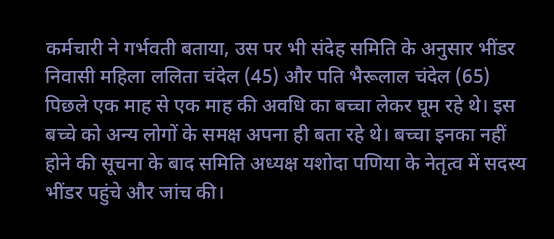कर्मचारी ने गर्भवती बताया, उस पर भी संदेह समिति के अनुसार भींडर निवासी महिला ललिता चंदेल (45) और पति भैरूलाल चंदेल (65) पिछले एक माह से एक माह की अवधि का बच्चा लेकर घूम रहे थे। इस बच्चे को अन्य लोगों के समक्ष अपना ही बता रहे थे। बच्चा इनका नहीं होने की सूचना के बाद समिति अध्यक्ष यशोदा पणिया के नेतृत्व में सदस्य भींडर पहुंचे और जांच की।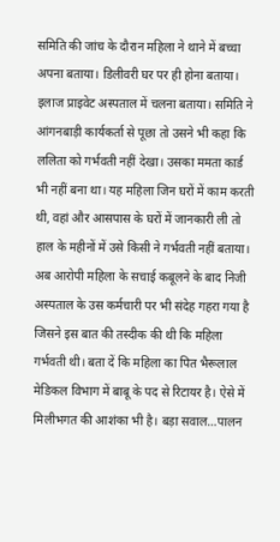समिति की जांच के दौरान महिला ने थाने में बच्चा अपना बताया। डिलीवरी घर पर ही होना बताया। इलाज प्राइवेट अस्पताल में चलना बताया। समिति ने आंगनबाड़ी कार्यकर्ता से पूछा तो उसने भी कहा कि ललिता को गर्भवती नहीं देखा। उसका ममता कार्ड भी नहीं बना था। यह महिला जिन घरों में काम करती थी, वहां और आसपास के घरों में जानकारी ली तो हाल के महीनों में उसे किसी ने गर्भवती नहीं बताया। अब आरोपी महिला के सचाई कबूलने के बाद निजी अस्पताल के उस कर्मचारी पर भी संदेह गहरा गया है जिसने इस बात की तस्दीक की थी कि महिला गर्भवती थी। बता दें कि महिला का पित भैरूलाल मेडिकल विभाग में बाबू के पद से रिटायर है। ऐसे में मिलीभगत की आशंका भी है। बड़ा सवाल…पालन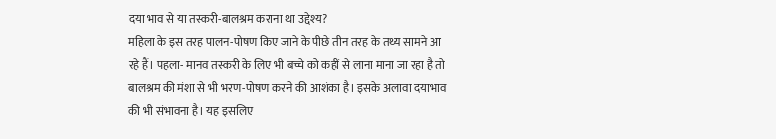दया भाव से या तस्करी-बालश्रम कराना था उद्देश्य?
महिला के इस तरह पालन-पोषण किए जाने के पीछे तीन तरह के तथ्य सामने आ रहे हैं। पहला- मानव तस्करी के लिए भी बच्चे को कहीं से लाना माना जा रहा है तो बालश्रम की मंशा से भी भरण-पोषण करने की आशंका है। इसके अलावा दयाभाव की भी संभावना है। यह इसलिए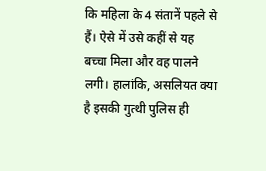कि महिला के 4 संतानें पहले से हैं। ऐसे में उसे कहीं से यह बच्चा मिला और वह पालने लगी। हालांकि, असलियत क्या है इसकी गुत्थी पुलिस ही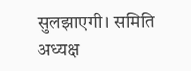सुलझाएगी। समिति अध्यक्ष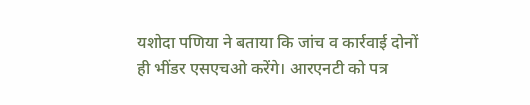यशोदा पणिया ने बताया कि जांच व कार्रवाई दोनों ही भींडर एसएचओ करेंगे। आरएनटी को पत्र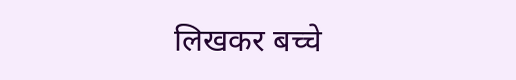लिखकर बच्चे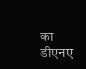का डीएनए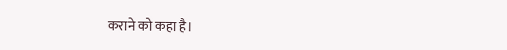कराने को कहा है।